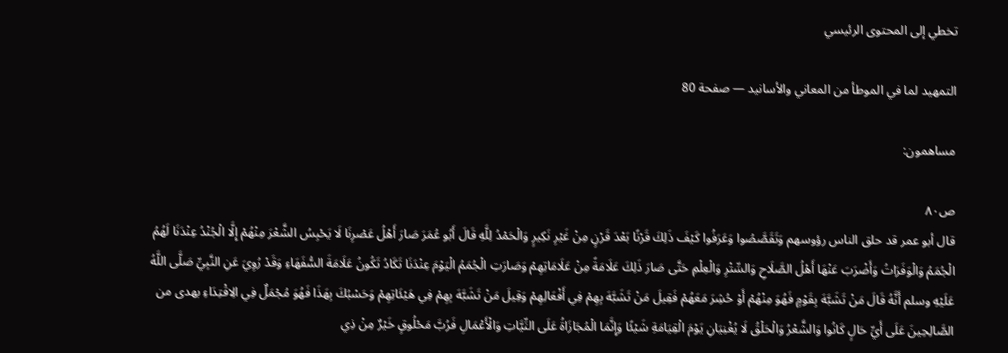تخطي إلى المحتوى الرئيسي

التمهيد لما في الموطأ من المعاني والأسانيد — صفحة 80

مساهمون:

ص٨٠
قال أبو عمر قد حلق الناس رؤوسهم وَتَقَصَّصُوا وَعَرَفُوا كَيْفَ ذَلِكَ قَرْنًا بَعْدَ قَرْنٍ مِنْ غَيْرِ نَكِيرٍ وَالْحَمْدُ لِلَّهِ قَالَ أَبُو عُمَرَ صَارَ أَهْلُ عَصْرِنَا لَا يَحْبِسُ الشَّعْرَ مِنْهُمْ إِلَّا الْجُنْدُ عِنْدَنَا لَهُمُ الْجُمَمُ وَالْوَفَرَاتُ وَأَضْرَبَ عَنْهَا أَهْلُ الصَّلَاحِ وَالسِّتْرِ وَالْعِلْمِ حَتَّى صَارَ ذَلِكَ عَلَامَةً مِنْ عَلَامَاتِهِمْ وَصَارَتِ الْجُمَمُ الْيَوْمَ عِنْدَنَا تَكَادُ تَكُونُ عَلَامَةَ السُّفَهَاءِ وَقَدْ رُوِيَ عَنِ النَّبِيِّ صَلَّى اللَّهُ عَلَيْهِ وسلم أَنَّهُ قَالَ مَنْ تَشَبَّهَ بِقَوْمٍ فَهُوَ مِنْهُمْ أَوْ حُشِرَ مَعَهُمْ فَقِيلَ مَنْ تَشَبَّهَ بِهِمْ فِي أَفْعَالِهِمْ وَقِيلَ مَنْ تَشَبَّهَ بِهِمْ فِي هَيْئَاتِهِمْ وَحَسْبُكَ بِهَذَا فَهُوَ مُجْمَلٌ فِي الِاقْتِدَاءِ بهدى من الصَّالِحِينَ عَلَى أَيِّ حَالٍ كَانُوا وَالشَّعْرُ وَالْحَلْقُ لَا يُغْنِيَانِ يَوْمَ الْقِيَامَةِ شَيْئًا وَإِنَّمَا الْمُجَازَاةُ عَلَى النِّيَّاتِ وَالْأَعْمَالِ فَرُبَّ مَحْلُوقٍ خَيْرٌ مِنْ ذِي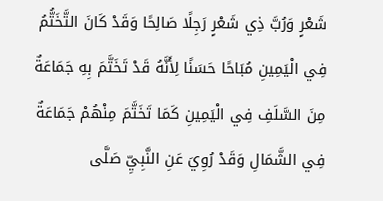شَعْرٍ وَرُبَّ ذِي شَعْرٍ رَجِلًا صَالِحًا وَقَدْ كَانَ التَّخَتُّمُ فِي الْيَمِينِ مُبَاحًا حَسَنًا لِأَنَّهُ قَدْ تَخَتَّمَ بِهِ جَمَاعَةٌ مِنَ السَّلَفِ فِي الْيَمِينِ كَمَا تَخَتَّمَ مِنْهُمْ جَمَاعَةٌ فِي الشَّمَالِ وَقَدْ رُوِيَ عَنِ النَّبِيِّ صَلَّى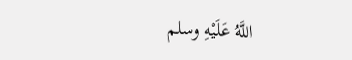اللَّهُ عَلَيْهِ وسلم